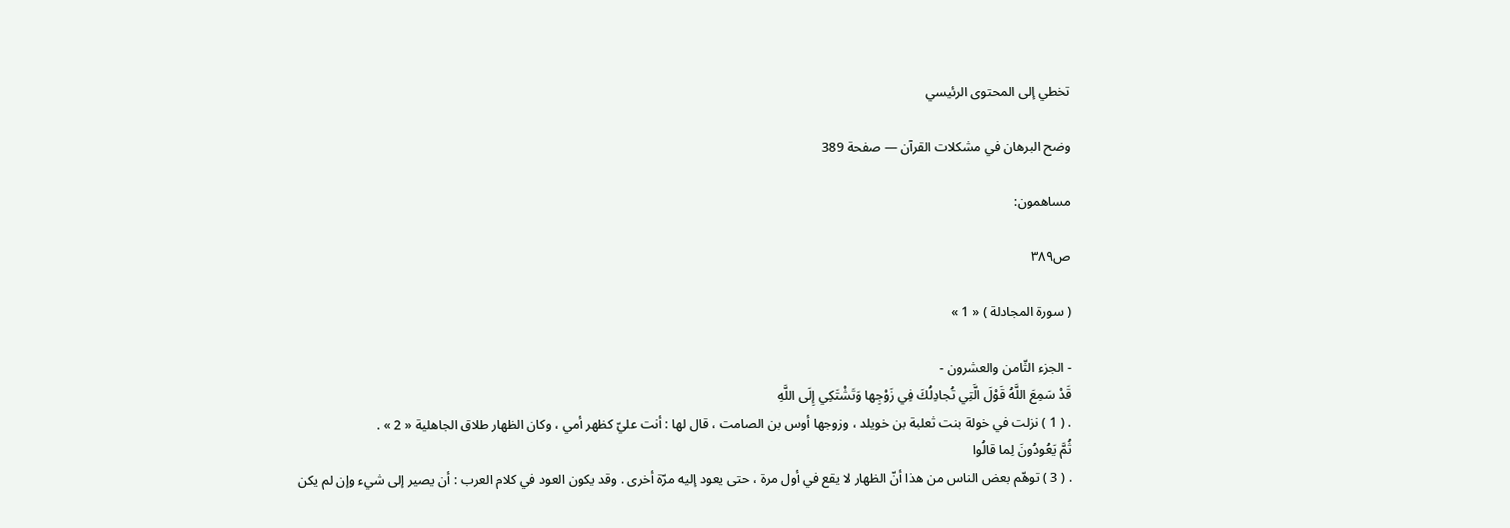تخطي إلى المحتوى الرئيسي

وضح البرهان في مشكلات القرآن — صفحة 389

مساهمون:

ص٣٨٩

( سورة المجادلة ) « 1 »

- الجزء الثّامن والعشرون -
قَدْ سَمِعَ اللَّهُ قَوْلَ الَّتِي تُجادِلُكَ فِي زَوْجِها وَتَشْتَكِي إِلَى اللَّهِ
. ( 1 ) نزلت في خولة بنت ثعلبة بن خويلد ، وزوجها أوس بن الصامت ، قال لها : أنت عليّ كظهر أمي ، وكان الظهار طلاق الجاهلية « 2 » .
ثُمَّ يَعُودُونَ لِما قالُوا
. ( 3 ) توهّم بعض الناس من هذا أنّ الظهار لا يقع في أول مرة ، حتى يعود إليه مرّة أخرى . وقد يكون العود في كلام العرب : أن يصير إلى شيء وإن لم يكن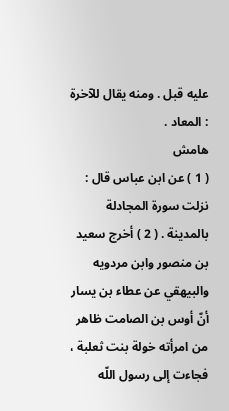عليه قبل . ومنه يقال للآخرة : المعاد .
هامش
( 1 ) عن ابن عباس قال : نزلت سورة المجادلة بالمدينة . ( 2 ) أخرج سعيد بن منصور وابن مردويه والبيهقي عن عطاء بن يسار أنّ أوس بن الصامت ظاهر من امرأته خولة بنت ثعلبة ، فجاءت إلى رسول اللّه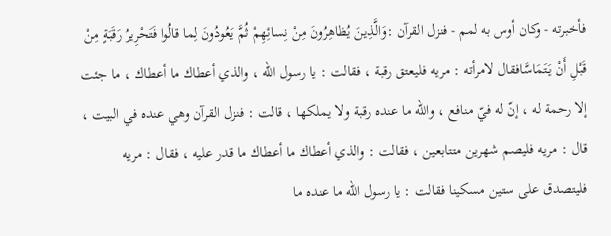فأخبرته - وكان أوس به لمم - فنزل القرآن :وَالَّذِينَ يُظاهِرُونَ مِنْ نِسائِهِمْ ثُمَّ يَعُودُونَ لِما قالُوا فَتَحْرِيرُ رَقَبَةٍ مِنْ قَبْلِ أَنْ يَتَمَاسَّافقال لامرأته : مريه فليعتق رقبة ، فقالت : يا رسول اللّه ، والذي أعطاك ما أعطاك ، ما جئت إلا رحمة له ، إنّ له فيّ منافع ، واللّه ما عنده رقبة ولا يملكها ، قالت : فنزل القرآن وهي عنده في البيت ، قال : مريه فليصم شهرين متتابعين ، فقالت : والذي أعطاك ما أعطاك ما قدر عليه ، فقال : مريه فليتصدق على ستين مسكينا فقالت : يا رسول اللّه ما عنده ما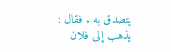يتصدق به . فقال : يذهب إلى فلان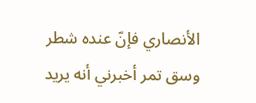الأنصاري فإنّ عنده شطر وسق تمر أخبرني أنه يريد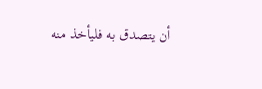أن يتصدق به فليأخذ منه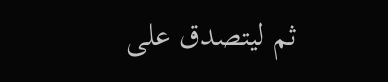ثم ليتصدق على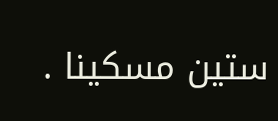ستين مسكينا .